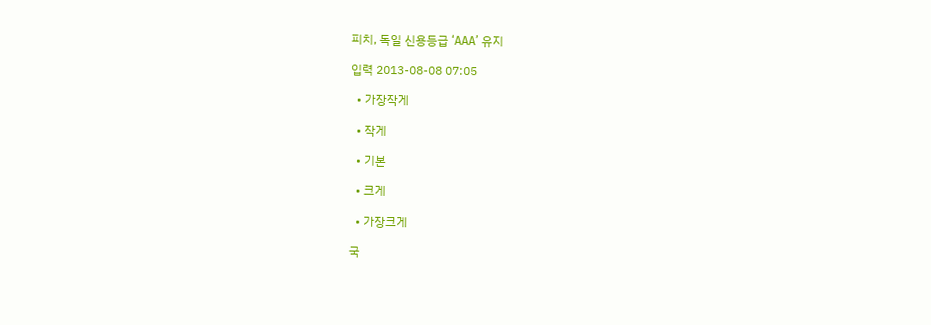피치, 독일 신용등급 ‘AAA’ 유지

입력 2013-08-08 07:05

  • 가장작게

  • 작게

  • 기본

  • 크게

  • 가장크게

국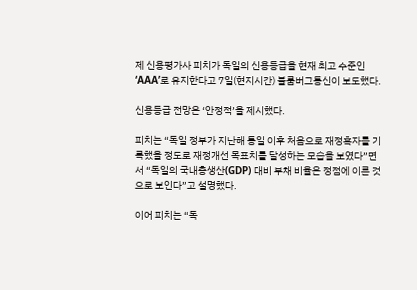제 신용평가사 피치가 독일의 신용등급을 현재 최고 수준인 ‘AAA’로 유지한다고 7일(현지시간) 블룸버그통신이 보도했다.

신용등급 전망은 ‘안정적’을 제시했다.

피치는 “독일 정부가 지난해 통일 이후 처음으로 재정흑자를 기록했을 정도로 재정개선 목표치를 달성하는 모습을 보였다”면서 “독일의 국내총생산(GDP) 대비 부채 비율은 정점에 이른 것으로 보인다”고 설명했다.

이어 피치는 “독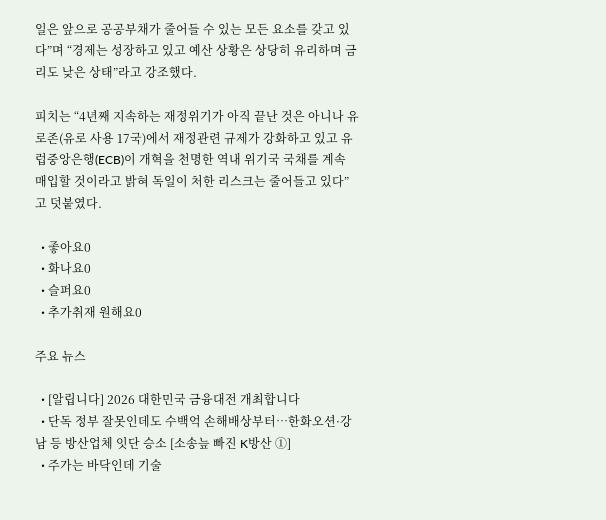일은 앞으로 공공부채가 줄어들 수 있는 모든 요소를 갖고 있다”며 “경제는 성장하고 있고 예산 상황은 상당히 유리하며 금리도 낮은 상태”라고 강조했다.

피치는 “4년째 지속하는 재정위기가 아직 끝난 것은 아니나 유로존(유로 사용 17국)에서 재정관련 규제가 강화하고 있고 유럽중앙은행(ECB)이 개혁을 천명한 역내 위기국 국채를 계속 매입할 것이라고 밝혀 독일이 처한 리스크는 줄어들고 있다”고 덧붙였다.

  • 좋아요0
  • 화나요0
  • 슬퍼요0
  • 추가취재 원해요0

주요 뉴스

  • [알립니다] 2026 대한민국 금융대전 개최합니다
  • 단독 정부 잘못인데도 수백억 손해배상부터…한화오션·강남 등 방산업체 잇단 승소 [소송늪 빠진 K방산 ①]
  • 주가는 바닥인데 기술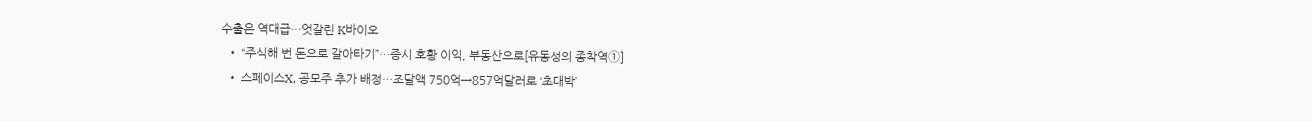수출은 역대급…엇갈린 K바이오
  • “주식해 번 돈으로 갈아타기”…증시 호황 이익, 부동산으로[유동성의 종착역①]
  • 스페이스X, 공모주 추가 배정…조달액 750억→857억달러로 ‘초대박’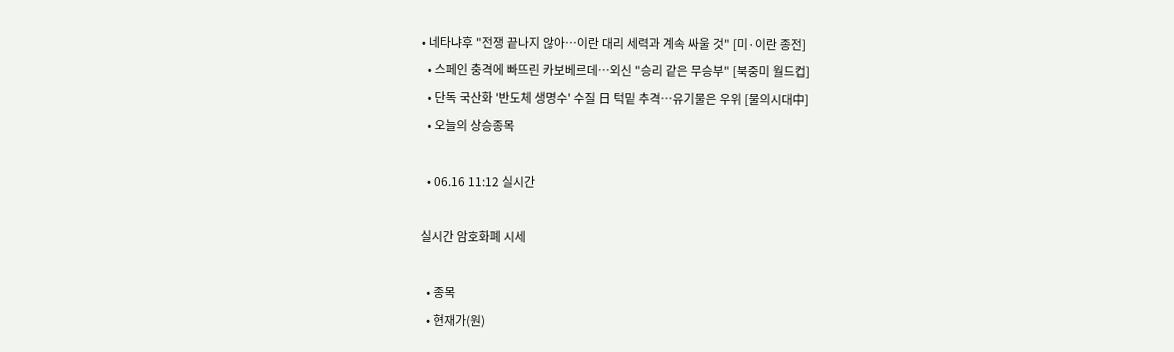• 네타냐후 "전쟁 끝나지 않아⋯이란 대리 세력과 계속 싸울 것" [미·이란 종전]
  • 스페인 충격에 빠뜨린 카보베르데…외신 "승리 같은 무승부" [북중미 월드컵]
  • 단독 국산화 '반도체 생명수' 수질 日 턱밑 추격…유기물은 우위 [물의시대中]
  • 오늘의 상승종목

  • 06.16 11:12 실시간

실시간 암호화폐 시세

  • 종목
  • 현재가(원)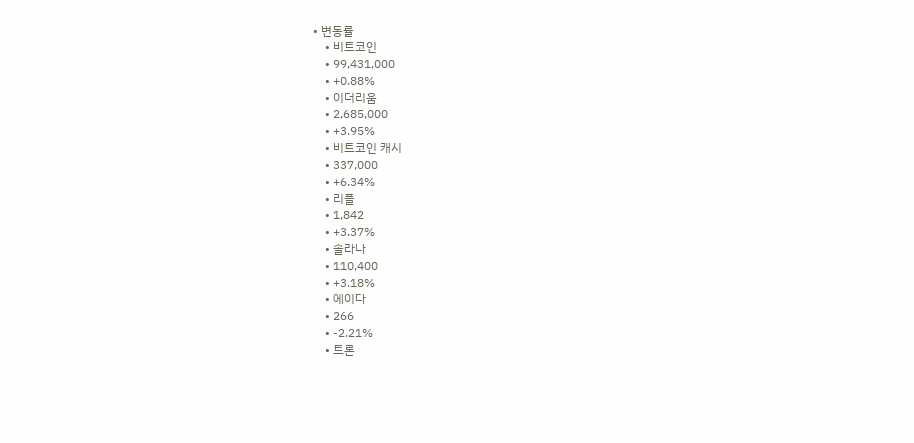• 변동률
    • 비트코인
    • 99,431,000
    • +0.88%
    • 이더리움
    • 2,685,000
    • +3.95%
    • 비트코인 캐시
    • 337,000
    • +6.34%
    • 리플
    • 1,842
    • +3.37%
    • 솔라나
    • 110,400
    • +3.18%
    • 에이다
    • 266
    • -2.21%
    • 트론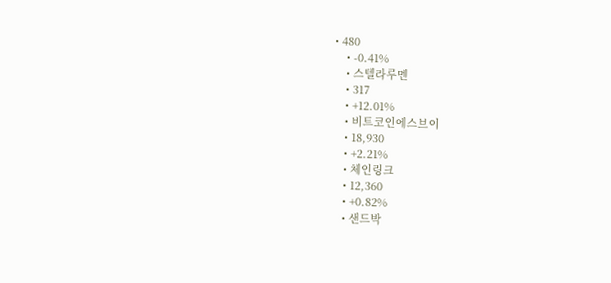• 480
    • -0.41%
    • 스텔라루멘
    • 317
    • +12.01%
    • 비트코인에스브이
    • 18,930
    • +2.21%
    • 체인링크
    • 12,360
    • +0.82%
    • 샌드박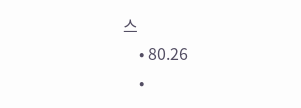스
    • 80.26
    •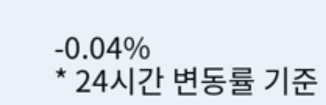-0.04%
* 24시간 변동률 기준